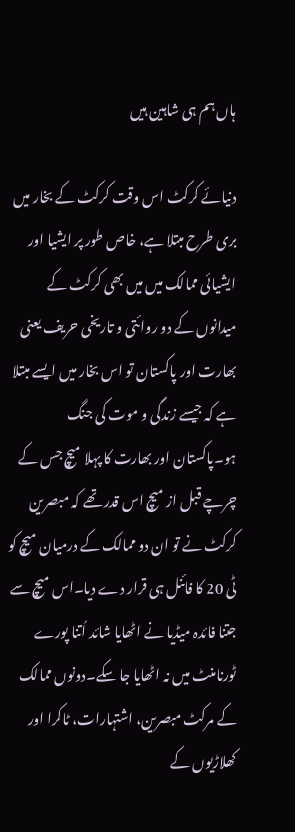ہاں ہم ہی شاہین ہیں

دنیائے کرکٹ اس وقت کرکٹ کے بخار میں بری طرح مبتلا ہے، خاص طور پر ایشیا اور ایشیائی ممالک میں میں بھی کرکٹ کے میدانوں کے دو روائتی و تاریخی حریف یعنی بھارت اور پاکستان تو اس بخار میں ایسے مبتلا ہے کہ جیسے زندگی و موت کی جنگ ہو۔پاکستان اور بھارت کا پہلا میچ جس کے چرچے قبل از میچ اس قدر تھے کہ مبصرین کرکٹ نے تو ان دو ممالک کے درمیان میچ کو ٹی 20 کا فائنل ہی قرار دے دیا۔اس میچ سے جتنا فائدہ میڈیا نے اٹھایا شائد اُتنا پورے ٹورنامنٹ میں نہ اٹھایا جا سکے۔دونوں ممالک کے مرکٹ مبصرین، اشتہارات، ٹاکرا اور کھلاڑیوں کے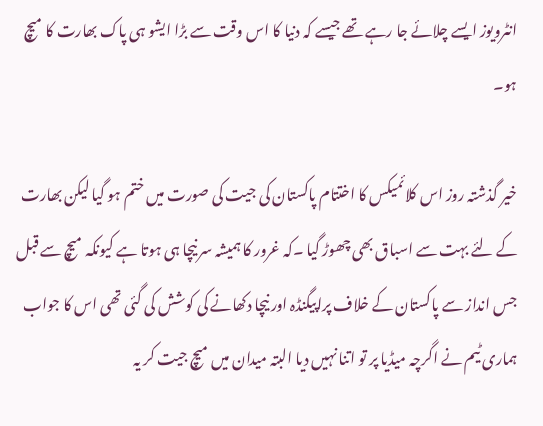انٹرویوز ایسے چلائے جا رہے تھے جیسے کہ دنیا کا اس وقت سے بڑا ایشو ہی پاک بھارت کا میچ ہو۔

خیر گذشتہ روز اس کلائمیکس کا اختتام پاکستان کی جیت کی صورت میں ختم ہو گیا لیکن بھارت کے لئے بہت سے اسباق بھی چھوڑ گیا ۔کہ غرور کا ہمیشہ سر نیچا ہی ہوتا ہے کیونکہ میچ سے قبل جس انداز سے پاکستان کے خلاف پراپیگنڈہ اور نیچا دکھانے کی کوشش کی گئی تھی اس کا جواب ہماری ٹیم نے اگرچہ میڈیا پر تو اتنا نہیں دیا البتہ میدان میں میچ جیت کر یہ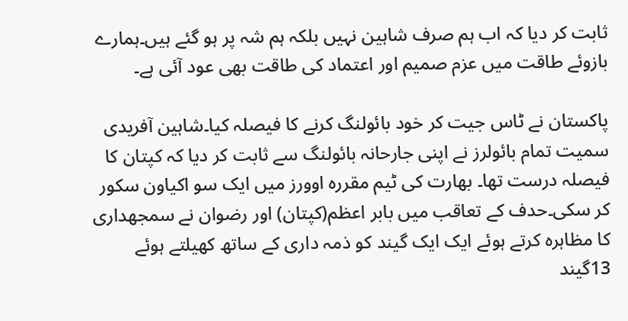ثابت کر دیا کہ اب ہم صرف شاہین نہیں بلکہ ہم شہ پر ہو گئے ہیں۔ہمارے بازوئے طاقت میں عزم صمیم اور اعتماد کی طاقت بھی عود آئی ہے۔

پاکستان نے ٹاس جیت کر خود بائولنگ کرنے کا فیصلہ کیا۔شاہین آفریدی سمیت تمام بائولرز نے اپنی جارحانہ بائولنگ سے ثابت کر دیا کہ کپتان کا فیصلہ درست تھا۔ بھارت کی ٹیم مقررہ اوورز میں ایک سو اکیاون سکور کر سکی۔حدف کے تعاقب میں بابر اعظم(کپتان) اور رضوان نے سمجھداری کا مظاہرہ کرتے ہوئے ایک ایک گیند کو ذمہ داری کے ساتھ کھیلتے ہوئے 13گیند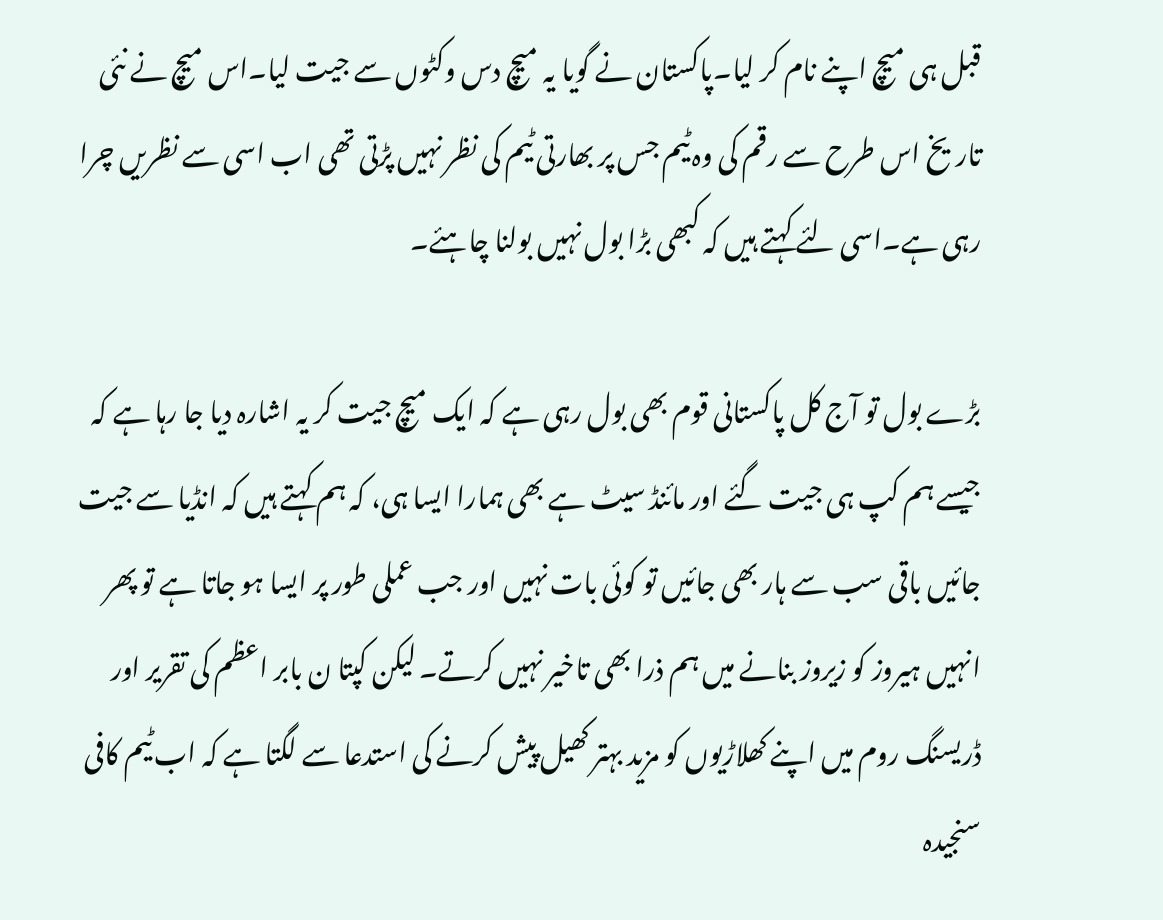قبل ہی میچ اپنے نام کر لیا۔پاکستان نے گویا یہ میچ دس وکٹوں سے جیت لیا۔اس میچ نے نئی تاریخ اس طرح سے رقم کی وہ ٹیم جس پر بھارتی ٹیم کی نظر نہیں پڑتی تھی اب اسی سے نظریں چرا رہی ہے۔اسی لئے کہتے ہیں کہ کبھی بڑا بول نہیں بولنا چاہئے۔

بڑے بول تو آج کل پاکستانی قوم بھی بول رہی ہے کہ ایک میچ جیت کر یہ اشارہ دیا جا رہا ہے کہ جیسے ہم کپ ہی جیت گئے اور مائنڈ سیٹ ہے بھی ہمارا ایسا ہی، کہ ہم کہتے ہیں کہ انڈیا سے جیت جائیں باقی سب سے ہار بھی جائیں تو کوئی بات نہیں اور جب عملی طور پر ایسا ہو جاتا ہے تو پھر انہیں ہیروز کو زیروز بنانے میں ہم ذرا بھی تاخیر نہیں کرتے۔ لیکن کپتا ن بابر اعظم کی تقریر اور ڈریسنگ روم میں اپنے کھلاڑیوں کو مزید بہتر کھیل پیش کرنے کی استدعا سے لگتا ہے کہ اب ٹیم کافی سنجیدہ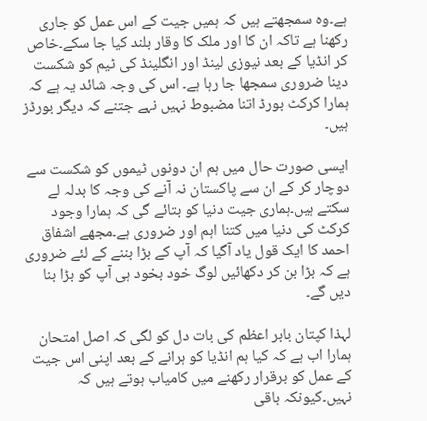ہے۔وہ سمجھتے ہیں کہ ہمیں جیت کے اس عمل کو جاری رکھنا ہے تاکہ ان کا اور ملک کا وقار بلند کیا جا سکے۔خاص کر انڈیا کے بعد نیوزی لینڈ اور انگلینڈ کی ٹیم کو شکست دینا ضروری سمجھا جا رہا ہے۔ اس کی وجہ شائد یہ ہے کہ ہمارا کرکٹ بورڈ اتنا مضبوط نہیں نہے جتنے کہ دیگر بورڈز ہیں۔

ایسی صورت حال میں ہم ان دونوں ٹیموں کو شکست سے دوچار کر کے ان سے پاکستان نہ آنے کی وجہ کا بدلہ لے سکتے ہیں۔ہماری جیت دنیا کو بتائے گی کہ ہمارا وجود کرکٹ کی دنیا میں کتنا اہم اور ضروری ہے۔مجھے اشفاق احمد کا ایک قول یاد آگیا کہ آپ کے بڑا بننے کے لئے ضروری ہے کہ بڑا بن کر دکھائیں لوگ خود بخود ہی آپ کو بڑا بنا دیں گے۔

لہذا کپتان بابر اعظم کی بات دل کو لگی کہ اصل امتحان ہمارا اب ہے کہ کیا ہم انڈیا کو ہرانے کے بعد اپنی اس جیت کے عمل کو برقرار رکھنے میں کامیاب ہوتے ہیں کہ نہیں۔کیونکہ باقی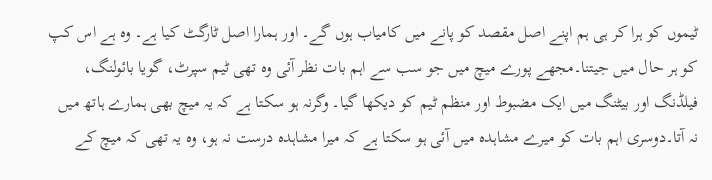ٹیموں کو ہرا کر ہی ہم اپنے اصل مقصد کو پانے میں کامیاب ہوں گے۔ اور ہمارا اصل ٹارگٹ کیا ہے۔ وہ ہے اس کپ کو ہر حال میں جیتنا۔مجھے پورے میچ میں جو سب سے اہم بات نظر آئی وہ تھی ٹیم سپرٹ، گویا بائولنگ، فیلڈنگ اور بیٹنگ میں ایک مضبوط اور منظم ٹیم کو دیکھا گیا۔ وگرنہ ہو سکتا ہے کہ یہ میچ بھی ہمارے ہاتھ میں نہ آتا۔دوسری اہم بات کو میرے مشاہدہ میں آئی ہو سکتا ہے کہ میرا مشاہدہ درست نہ ہو، وہ یہ تھی کہ میچ کے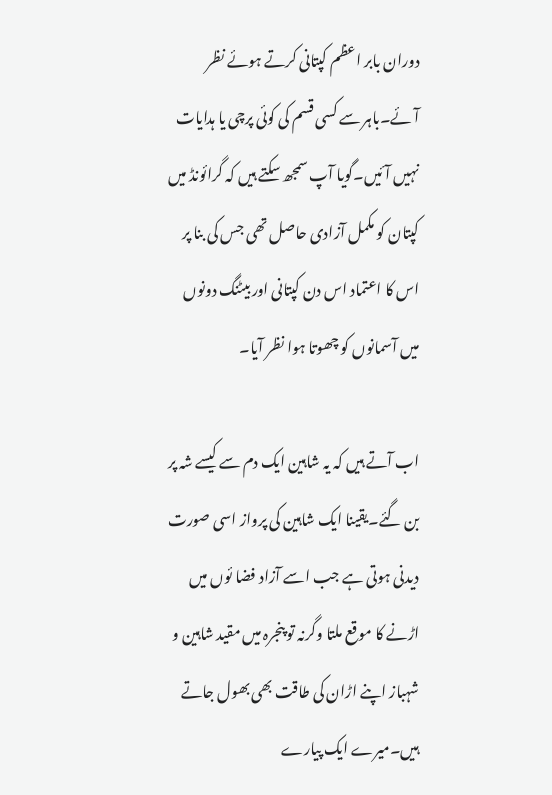دوران بابر اعظم کپتانی کرتے ہوئے نظر آئے۔باہر سے کسی قسم کی کوئی پرچی یا ہدایات نہیں آئیں۔گویا آپ سمجھ سکتے ہیں کہ گرائونڈ میں کپتان کو مکمل آزادی حاصل تھی جس کی بنا پر اس کا اعتماد اس دن کپتانی اور بیٹنگ دونوں میں آسمانوں کو چھوتا ہوا نظر آیا۔

اب آتے ہیں کہ یہ شاہین ایک دم سے کیسے شہ پر بن گئے۔یقینا ایک شاہین کی پرواز اسی صورت دیدنی ہوتی ہے جب اسے آزاد فضا ئوں میں اڑنے کا موقع ملتا وگرنہ تو پنجرہ میں مقید شاہین و شہباز اپنے اڑان کی طاقت بھی بھول جاتے ہیں۔میرے ایک پیارے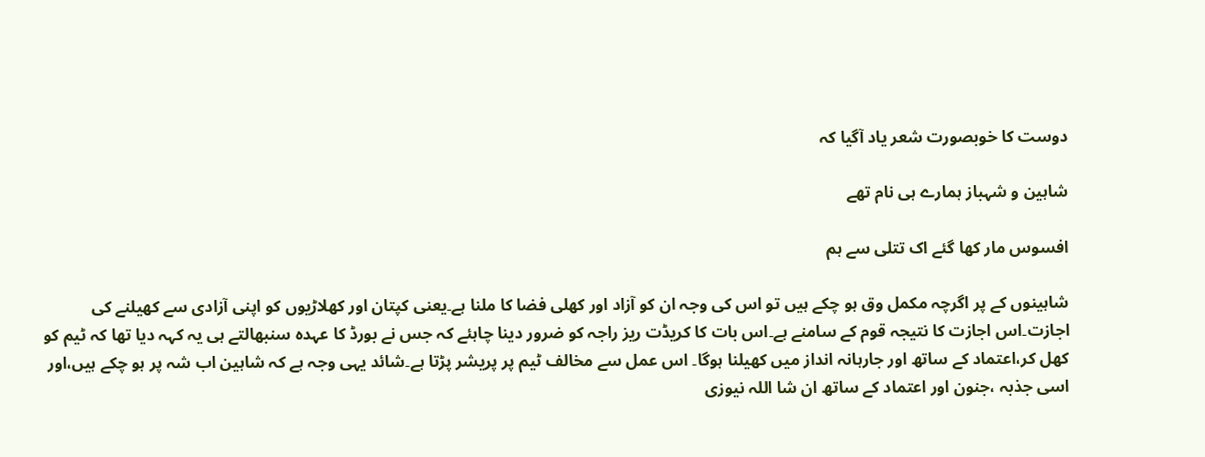دوست کا خوبصورت شعر یاد آگیا کہ

شاہین و شہباز ہمارے ہی نام تھے

افسوس مار کھا گئے اک تتلی سے ہم

شاہینوں کے پر اگرچہ مکمل وق ہو چکے ہیں تو اس کی وجہ ان کو آزاد اور کھلی فضا کا ملنا ہے۔یعنی کپتان اور کھلاڑیوں کو اپنی آزادی سے کھیلنے کی اجازت۔اس اجازت کا نتیجہ قوم کے سامنے ہے۔اس بات کا کریڈت ریز راجہ کو ضرور دینا چاہئے کہ جس نے بورڈ کا عہدہ سنبھالتے ہی یہ کہہ دیا تھا کہ ٹیم کو کھل کر،اعتماد کے ساتھ اور جارہانہ انداز میں کھیلنا ہوگا۔ اس عمل سے مخالف ٹیم پر پریشر پڑتا ہے۔شائد یہی وجہ ہے کہ شاہین اب شہ پر ہو چکے ہیں،اور اسی جذبہ ،جنون اور اعتماد کے ساتھ ان شا اللہ نیوزی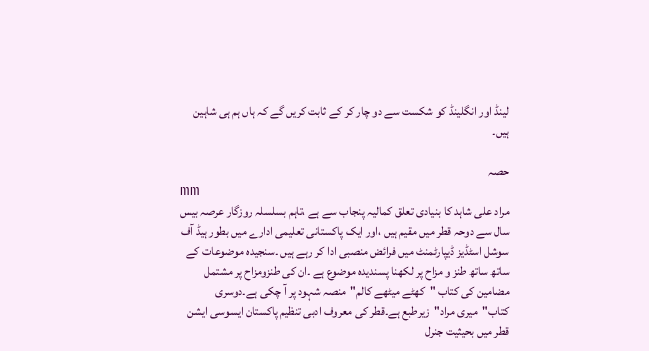لینڈ اور انگلینڈ کو شکست سے دو چار کر کے ثابت کریں گے کہ ہاں ہم ہی شاہین ہیں۔

حصہ
mm
مراد علی شاہد کا بنیادی تعلق کمالیہ پنجاب سے ہے ،تاہم بسلسلہ روزگار عرصہ بیس سال سے دوحہ قطر میں مقیم ہیں ،اور ایک پاکستانی تعلیمی ادارے میں بطور ہیڈ آف سوشل اسٹڈیز ڈیپارٹمنٹ میں فرائض منصبی ادا کر رہے ہیں ۔سنجیدہ موضوعات کے ساتھ ساتھ طنز و مزاح پر لکھنا پسندیدہ موضوع ہے ۔ان کی طنزومزاح پر مشتمل مضامین کی کتاب "کھٹے میٹھے کالم"منصہ شہود پر آ چکی ہے۔دوسری کتاب"میری مراد"زیرطبع ہے۔قطر کی معروف ادبی تنظیم پاکستان ایسوسی ایشن قطر میں بحیثیت جنرل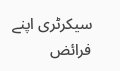سیکرٹری اپنے فرائض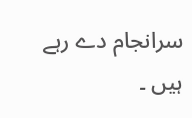سرانجام دے رہے ہیں ۔